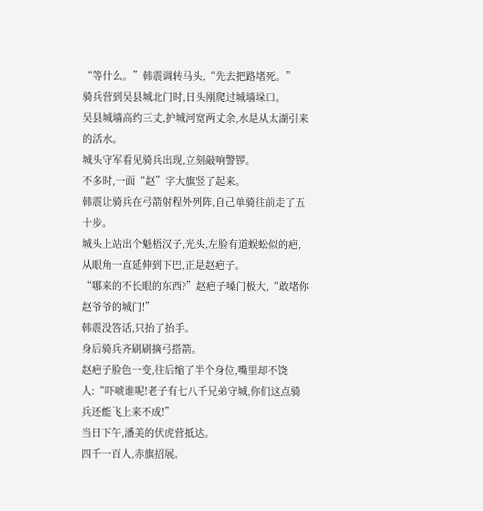“等什么。”韩震调转马头,“先去把路堵死。”
骑兵营到吴县城北门时,日头刚爬过城墙垛口。
吴县城墙高约三丈,护城河宽两丈余,水是从太湖引来的活水。
城头守军看见骑兵出现,立刻敲响警锣。
不多时,一面“赵”字大旗竖了起来。
韩震让骑兵在弓箭射程外列阵,自己单骑往前走了五十步。
城头上站出个魁梧汉子,光头,左脸有道蜈蚣似的疤,从眼角一直延伸到下巴,正是赵疤子。
“哪来的不长眼的东西?”赵疤子嗓门极大,“敢堵你赵爷爷的城门!”
韩震没答话,只抬了抬手。
身后骑兵齐刷刷摘弓搭箭。
赵疤子脸色一变,往后缩了半个身位,嘴里却不饶人:“吓唬谁呢!老子有七八千兄弟守城,你们这点骑兵还能飞上来不成!”
当日下午,潘美的伏虎营抵达。
四千一百人,赤旗招展。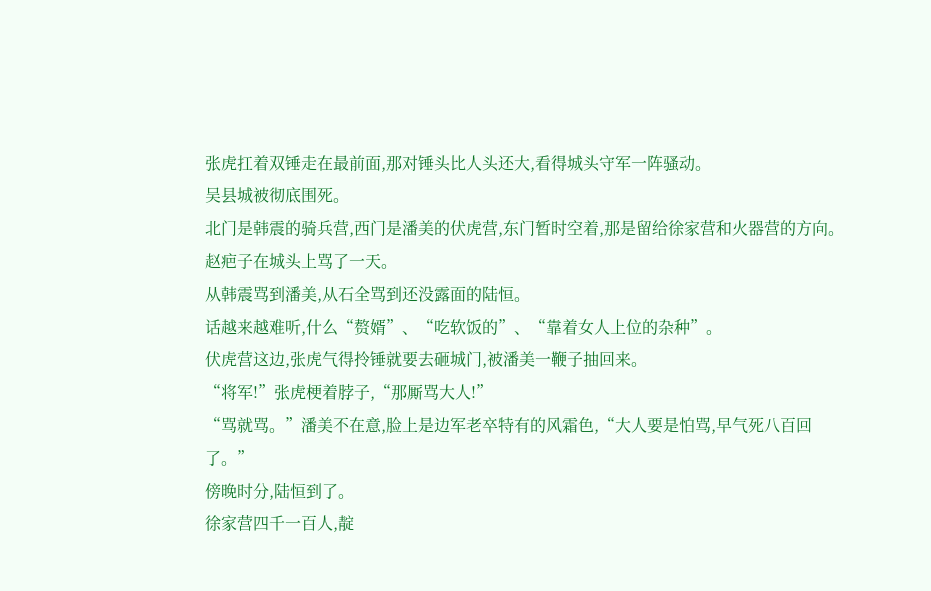张虎扛着双锤走在最前面,那对锤头比人头还大,看得城头守军一阵骚动。
吴县城被彻底围死。
北门是韩震的骑兵营,西门是潘美的伏虎营,东门暂时空着,那是留给徐家营和火器营的方向。
赵疤子在城头上骂了一天。
从韩震骂到潘美,从石全骂到还没露面的陆恒。
话越来越难听,什么“赘婿”、“吃软饭的”、“靠着女人上位的杂种”。
伏虎营这边,张虎气得拎锤就要去砸城门,被潘美一鞭子抽回来。
“将军!”张虎梗着脖子,“那厮骂大人!”
“骂就骂。”潘美不在意,脸上是边军老卒特有的风霜色,“大人要是怕骂,早气死八百回了。”
傍晚时分,陆恒到了。
徐家营四千一百人,靛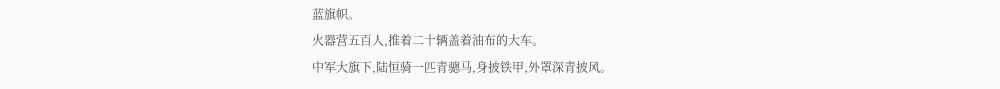蓝旗帜。
火器营五百人,推着二十辆盖着油布的大车。
中军大旗下,陆恒骑一匹青骢马,身披铁甲,外罩深青披风。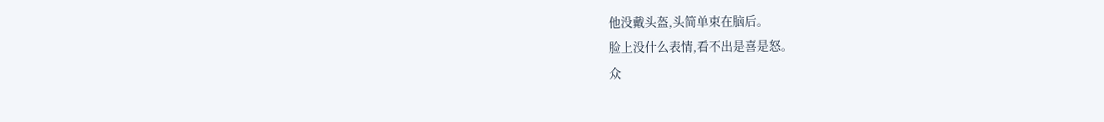他没戴头盔,头简单束在脑后。
脸上没什么表情,看不出是喜是怒。
众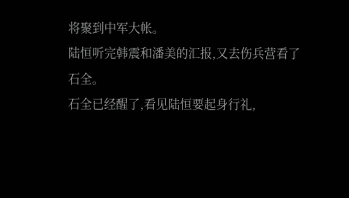将聚到中军大帐。
陆恒听完韩震和潘美的汇报,又去伤兵营看了石全。
石全已经醒了,看见陆恒要起身行礼,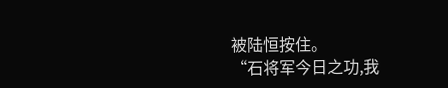被陆恒按住。
“石将军今日之功,我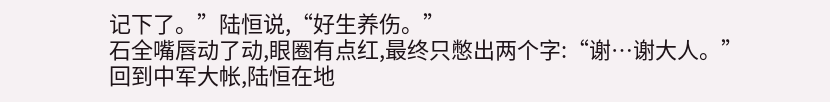记下了。”陆恒说,“好生养伤。”
石全嘴唇动了动,眼圈有点红,最终只憋出两个字:“谢…谢大人。”
回到中军大帐,陆恒在地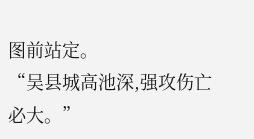图前站定。
“吴县城高池深,强攻伤亡必大。”